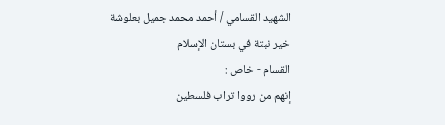الشهيد القسامي / أحمد محمد جميل بعلوشة
خير نبتة في بستان الإسلام
القسام - خاص :
إنهم من رووا تراب فلسطين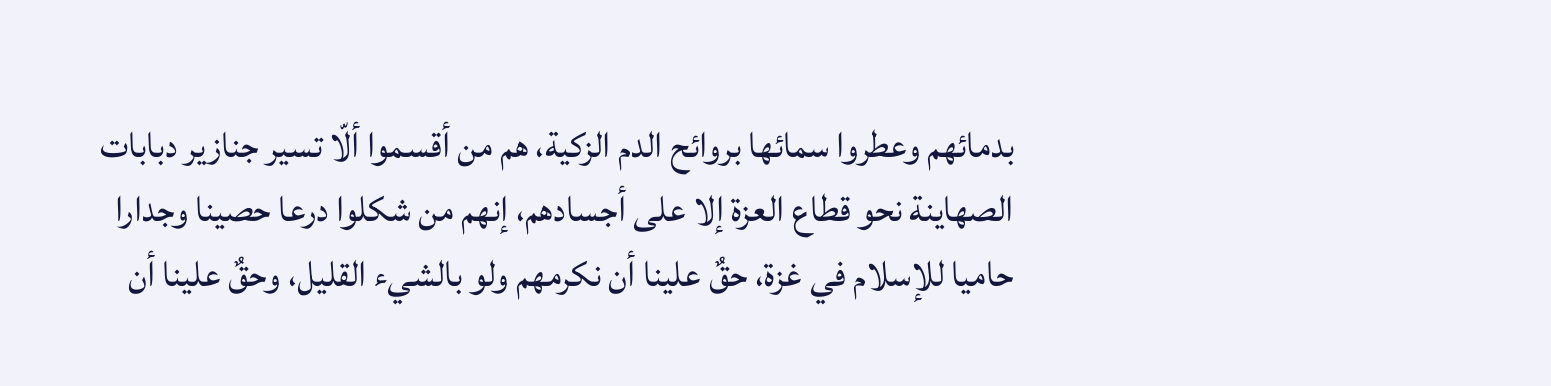بدمائهم وعطروا سمائها بروائح الدم الزكية، هم من أقسموا ألّا تسير جنازير دبابات الصهاينة نحو قطاع العزة إلا على أجسادهم، إنهم من شكلوا درعا حصينا وجدارا حاميا للإسلام في غزة، حقٌ علينا أن نكرمهم ولو بالشيء القليل، وحقٌ علينا أن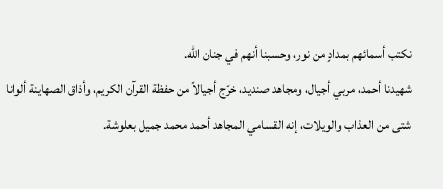نكتب أسمائهم بمدادٍ من نور، وحسبنا أنهم في جنان الله.
شهيدنا أحمد، مربي أجيال، ومجاهد صنديد، خرّج أجيالاً من حفظة القرآن الكريم، وأذاق الصهاينة ألوانا شتى من العذاب والويلات، إنه القسامي المجاهد أحمد محمد جميل بعلوشة.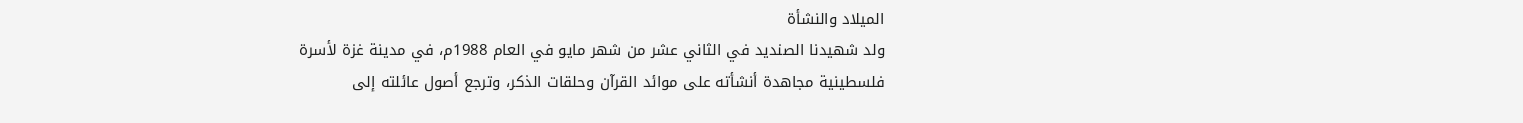الميلاد والنشأة
ولد شهيدنا الصنديد في الثاني عشر من شهر مايو في العام 1988م، في مدينة غزة لأسرة فلسطينية مجاهدة أنشأته على موائد القرآن وحلقات الذكر، وترجع أصول عائلته إلى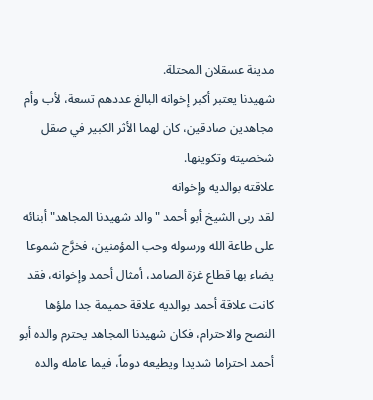مدينة عسقلان المحتلة.
شهيدنا يعتبر أكبر إخوانه البالغ عددهم تسعة، لأب وأم مجاهدين صادقين، كان لهما الأثر الكبير في صقل شخصيته وتكوينها.
علاقته بوالديه وإخوانه
لقد ربى الشيخ أبو أحمد "والد شهيدنا المجاهد" أبنائه على طاعة الله ورسوله وحب المؤمنين، فخرَّج شموعا يضاء بها قطاع غزة الصامد، أمثال أحمد وإخوانه، فقد كانت علاقة أحمد بوالديه علاقة حميمة جدا ملؤها النصح والاحترام، فكان شهيدنا المجاهد يحترم والده أبو أحمد احتراما شديدا ويطيعه دوماً، فيما عامله والده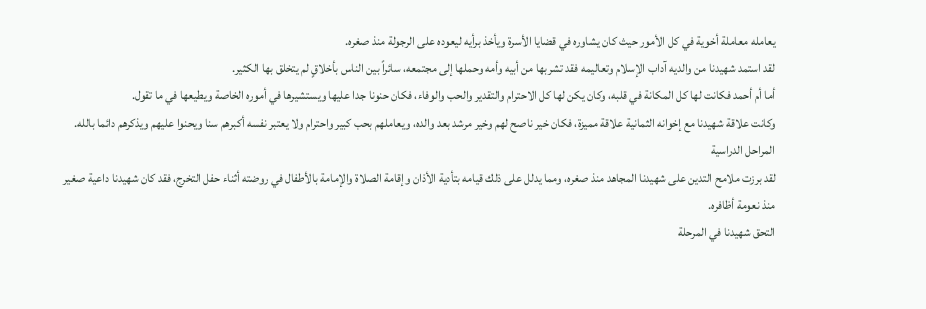يعامله معاملة أخوية في كل الأمور حيث كان يشاوره في قضايا الأسرة ويأخذ برأيه ليعوده على الرجولة منذ صغره.
لقد استمد شهيدنا من والديه آداب الإسلام وتعاليمه فقد تشربها من أبيه وأمه وحملها إلى مجتمعه، سائراً بين الناس بأخلاقٍ لم يتخلق بها الكثير.
أما أم أحمد فكانت لها كل المكانة في قلبه، وكان يكن لها كل الاحترام والتقدير والحب والوفاء، فكان حنونا جدا عليها ويستشيرها في أموره الخاصة ويطيعها في ما تقول.
وكانت علاقة شهيدنا مع إخوانه الثمانية علاقة مميزة، فكان خير ناصح لهم وخير مرشد بعد والده، ويعاملهم بحب كبير واحترام ولا يعتبر نفسه أكبرهم سنا ويحنوا عليهم ويذكرهم دائما بالله.
المراحل الدراسية
لقد برزت ملامح التدين على شهيدنا المجاهد منذ صغره، ومما يدلل على ذلك قيامه بتأدية الأذان وإقامة الصلاة والإمامة بالأطفال في روضته أثناء حفل التخرج، فقد كان شهيدنا داعية صغير منذ نعومة أظافره.
التحق شهيدنا في المرحلة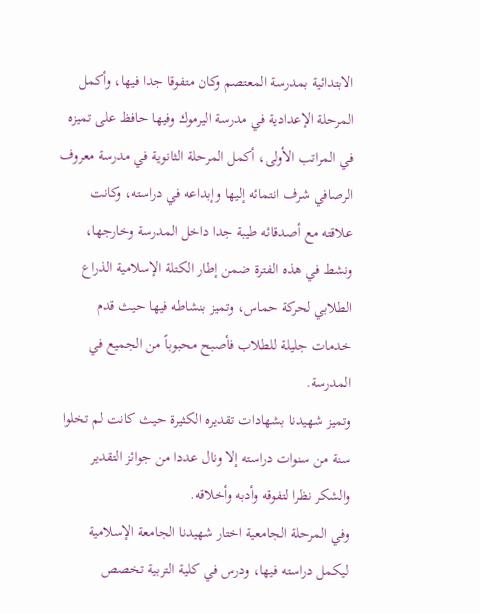الابتدائية بمدرسة المعتصم وكان متفوقا جدا فيها، وأكمل المرحلة الإعدادية في مدرسة اليرموك وفيها حافظ على تميزه في المراتب الأولى، أكمل المرحلة الثانوية في مدرسة معروف الرصافي شرف انتمائه إليها وإبداعه في دراسته، وكانت علاقته مع أصدقائه طيبة جدا داخل المدرسة وخارجها، ونشط في هذه الفترة ضمن إطار الكتلة الإسلامية الذراع الطلابي لحركة حماس، وتميز بنشاطه فيها حيث قدم خدمات جليلة للطلاب فأصبح محبوباً من الجميع في المدرسة.
وتميز شهيدنا بشهادات تقديره الكثيرة حيث كانت لم تخلوا سنة من سنوات دراسته إلا ونال عددا من جوائز التقدير والشكر نظرا لتفوقه وأدبه وأخلاقه.
وفي المرحلة الجامعية اختار شهيدنا الجامعة الإسلامية ليكمل دراسته فيها، ودرس في كلية التربية تخصص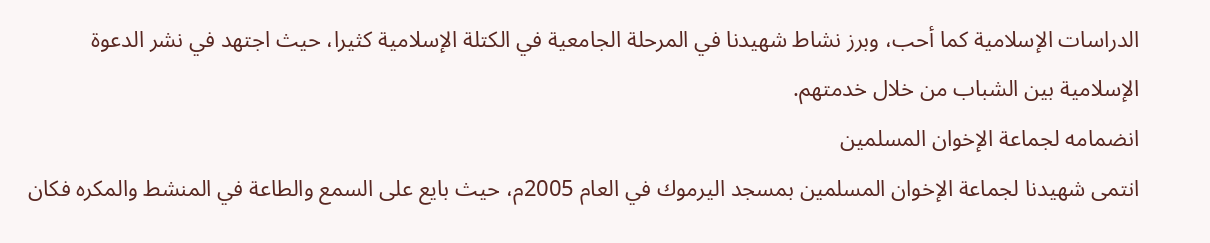الدراسات الإسلامية كما أحب، وبرز نشاط شهيدنا في المرحلة الجامعية في الكتلة الإسلامية كثيرا، حيث اجتهد في نشر الدعوة الإسلامية بين الشباب من خلال خدمتهم.
انضمامه لجماعة الإخوان المسلمين
انتمى شهيدنا لجماعة الإخوان المسلمين بمسجد اليرموك في العام 2005م، حيث بايع على السمع والطاعة في المنشط والمكره فكان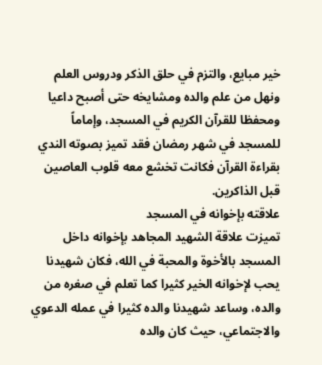خير مبايع، والتزم في حلق الذكر ودروس العلم ونهل من علم والده ومشايخه حتى أصبح داعيا ومحفظا للقرآن الكريم في المسجد، وإماماً للمسجد في شهر رمضان فقد تميز بصوته الندي بقراءة القرآن فكانت تخشع معه قلوب العاصين قبل الذاكرين.
علاقته بإخوانه في المسجد
تميزت علاقة الشهيد المجاهد بإخوانه داخل المسجد بالأخوة والمحبة في الله، فكان شهيدنا يحب لإخوانه الخير كثيرا كما تعلم في صغره من والده، وساعد شهيدنا والده كثيرا في عمله الدعوي والاجتماعي، حيث كان والده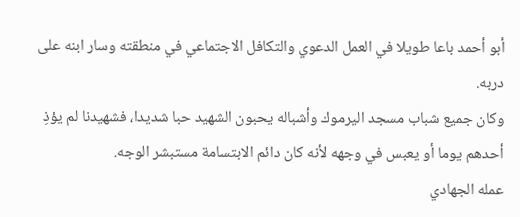أبو أحمد باعا طويلا في العمل الدعوي والتكافل الاجتماعي في منطقته وسار ابنه على دربه.
وكان جميع شباب مسجد اليرموك وأشباله يحبون الشهيد حبا شديدا، فشهيدنا لم يؤذِ أحدهم يوما أو يعبس في وجهه لأنه كان دائم الابتسامة مستبشر الوجه.
عمله الجهادي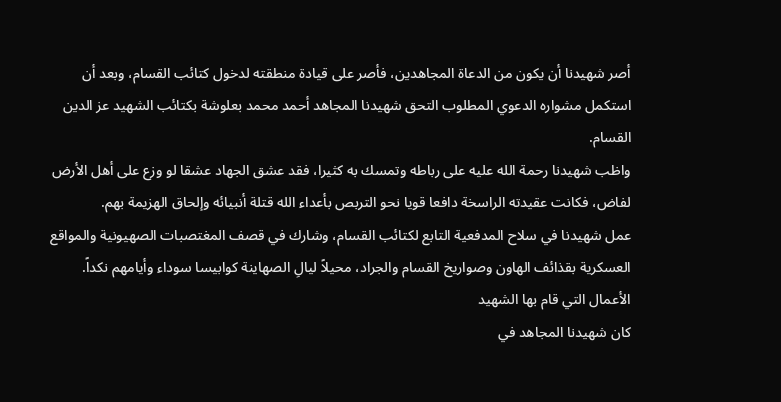أصر شهيدنا أن يكون من الدعاة المجاهدين، فأصر على قيادة منطقته لدخول كتائب القسام، وبعد أن استكمل مشواره الدعوي المطلوب التحق شهيدنا المجاهد أحمد محمد بعلوشة بكتائب الشهيد عز الدين القسام.
واظب شهيدنا رحمة الله عليه على رباطه وتمسك به كثيرا، فقد عشق الجهاد عشقا لو وزع على أهل الأرض لفاض، فكانت عقيدته الراسخة دافعا قويا نحو التربص بأعداء الله قتلة أنبيائه وإلحاق الهزيمة بهم.
عمل شهيدنا في سلاح المدفعية التابع لكتائب القسام، وشارك في قصف المغتصبات الصهيونية والمواقع العسكرية بقذائف الهاون وصواريخ القسام والجراد، محيلاً ليالِ الصهاينة كوابيسا سوداء وأيامهم نكداً.
الأعمال التي قام بها الشهيد
كان شهيدنا المجاهد في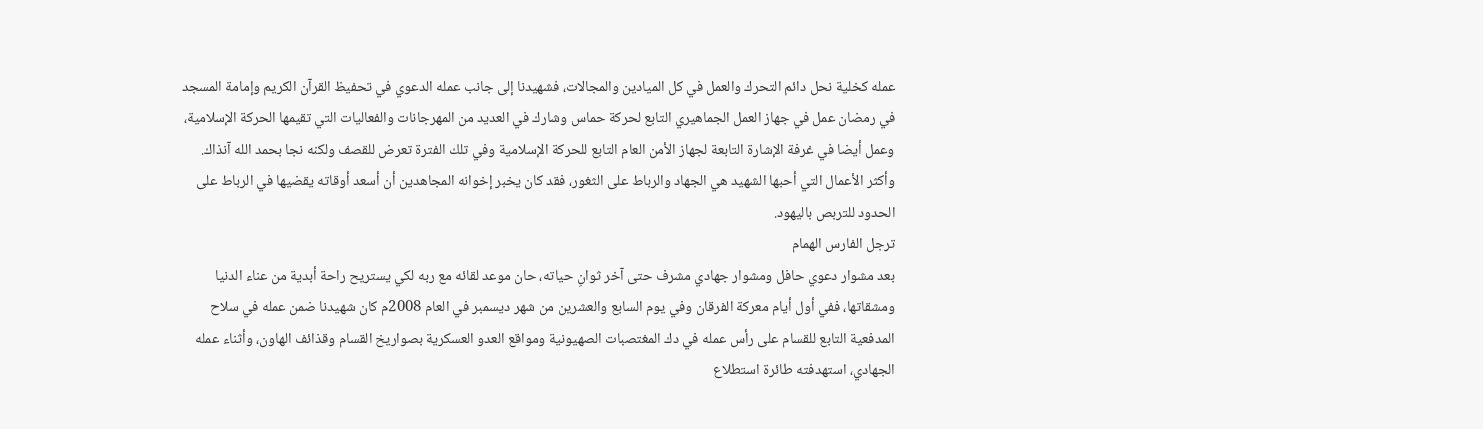عمله كخلية نحل دائم التحرك والعمل في كل الميادين والمجالات، فشهيدنا إلى جانب عمله الدعوي في تحفيظ القرآن الكريم وإمامة المسجد في رمضان عمل في جهاز العمل الجماهيري التابع لحركة حماس وشارك في العديد من المهرجانات والفعاليات التي تقيمها الحركة الإسلامية، وعمل أيضا في غرفة الإشارة التابعة لجهاز الأمن العام التابع للحركة الإسلامية وفي تلك الفترة تعرض للقصف ولكنه نجا بحمد الله آنذاك.
وأكثر الأعمال التي أحبها الشهيد هي الجهاد والرباط على الثغور، فقد كان يخبر إخوانه المجاهدين أن أسعد أوقاته يقضيها في الرباط على الحدود للتربص باليهود.
ترجل الفارس الهمام
بعد مشوار دعوي حافل ومشوار جهادي مشرف حتى آخر ثوانِ حياته، حان موعد لقائه مع ربه لكي يستريح راحة أبدية من عناء الدنيا ومشقاتها، ففي أول أيام معركة الفرقان وفي يوم السابع والعشرين من شهر ديسمبر في العام 2008م كان شهيدنا ضمن عمله في سلاح المدفعية التابع للقسام على رأس عمله في دك المغتصبات الصهيونية ومواقع العدو العسكرية بصواريخ القسام وقذائف الهاون، وأثناء عمله الجهادي، استهدفته طائرة استطلاع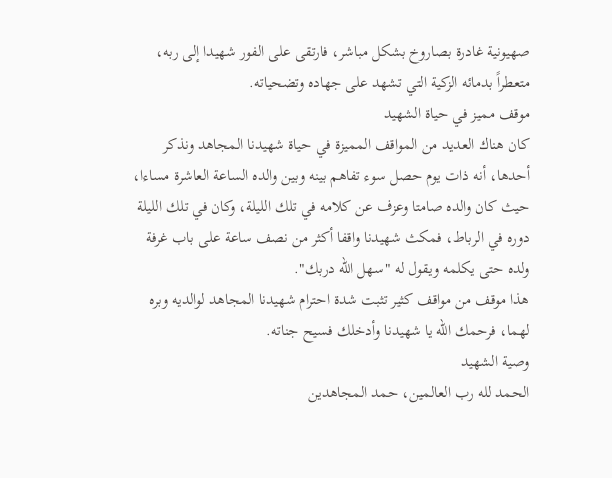صهيونية غادرة بصاروخ بشكل مباشر، فارتقى على الفور شهيدا إلى ربه، متعطراً بدمائه الزكية التي تشهد على جهاده وتضحياته.
موقف مميز في حياة الشهيد
كان هناك العديد من المواقف المميزة في حياة شهيدنا المجاهد ونذكر أحدها، أنه ذات يوم حصل سوء تفاهم بينه وبين والده الساعة العاشرة مساءا، حيث كان والده صامتا وعزف عن كلامه في تلك الليلة، وكان في تلك الليلة دوره في الرباط، فمكث شهيدنا واقفا أكثر من نصف ساعة على باب غرفة ولده حتى يكلمه ويقول له "سهل الله دربك".
هذا موقف من مواقف كثير تثبت شدة احترام شهيدنا المجاهد لوالديه وبره لهما، فرحمك الله يا شهيدنا وأدخلك فسيح جناته.
وصية الشهيد
الحمد لله رب العالمين، حمد المجاهدين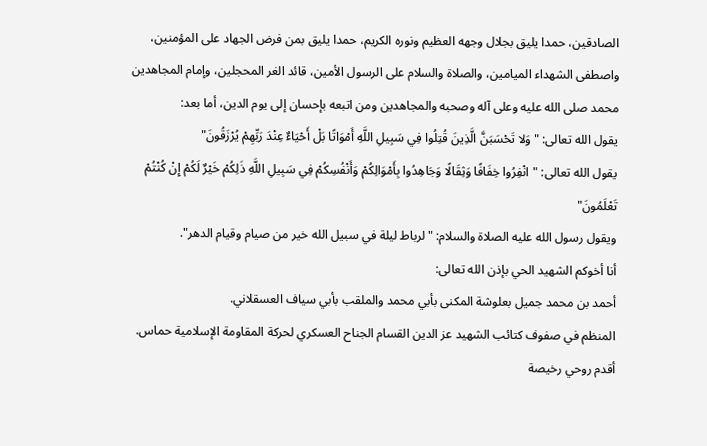الصادقين، حمدا يليق بجلال وجهه العظيم ونوره الكريم، حمدا يليق بمن فرض الجهاد على المؤمنين، واصطفى الشهداء الميامين، والصلاة والسلام على الرسول الأمين، قائد الغر المحجلين، وإمام المجاهدين محمد صلى الله عليه وعلى آله وصحبه والمجاهدين ومن اتبعه بإحسان إلى يوم الدين، أما بعد:
يقول الله تعالى: "وَلا تَحْسَبَنَّ الَّذِينَ قُتِلُوا فِي سَبِيلِ اللَّهِ أَمْوَاتًا بَلْ أَحْيَاءٌ عِنْدَ رَبِّهِمْ يُرْزَقُونَ"
يقول الله تعالى: "انْفِرُوا خِفَافًا وَثِقَالًا وَجَاهِدُوا بِأَمْوَالِكُمْ وَأَنْفُسِكُمْ فِي سَبِيلِ اللَّهِ ذَلِكُمْ خَيْرٌ لَكُمْ إِنْ كُنْتُمْ تَعْلَمُونَ"
ويقول رسول الله عليه الصلاة والسلام: "لرباط ليلة في سبيل الله خير من صيام وقيام الدهر".
أنا أخوكم الشهيد الحي بإذن الله تعالى:
أحمد بن محمد جميل بعلوشة المكنى بأبي محمد والملقب بأبي سياف العسقلاني.
المنظم في صفوف كتائب الشهيد عز الدين القسام الجناح العسكري لحركة المقاومة الإسلامية حماس.
أقدم روحي رخيصة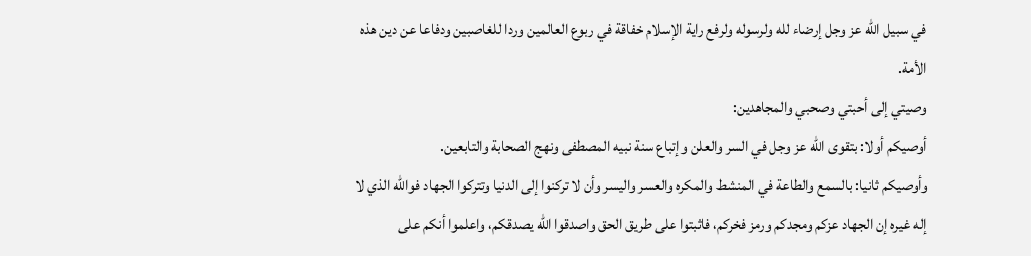في سبيل الله عز وجل إرضاء لله ولرسوله ولرفع راية الإسلام خفاقة في ربوع العالمين وردا للغاصبين ودفاعا عن دين هذه الأمة.
وصيتي إلى أحبتي وصحبي والمجاهدين:
أوصيكم أولا: بتقوى الله عز وجل في السر والعلن وإتباع سنة نبيه المصطفى ونهج الصحابة والتابعين.
وأوصيكم ثانيا: بالسمع والطاعة في المنشط والمكره والعسر واليسر وأن لا تركنوا إلى الدنيا وتتركوا الجهاد فوالله الذي لا إله غيره إن الجهاد عزكم ومجدكم ورمز فخركم، فاثبتوا على طريق الحق واصدقوا الله يصدقكم، واعلموا أنكم على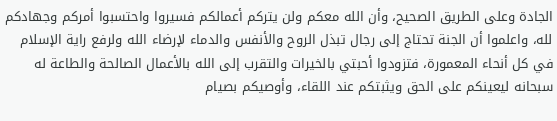الجادة وعلى الطريق الصحيح، وأن الله معكم ولن يتركم أعمالكم فسيروا واحتسبوا أمركم وجهادكم لله، واعلموا أن الجنة تحتاج إلى رجال تبذل الروح والأنفس والدماء لإرضاء الله ولرفع راية الإسلام في كل أنحاء المعمورة، فتزودوا أحبتي بالخيرات والتقرب إلى الله بالأعمال الصالحة والطاعة له سبحانه ليعينكم على الحق ويثبتكم عند اللقاء، وأوصيكم بصيام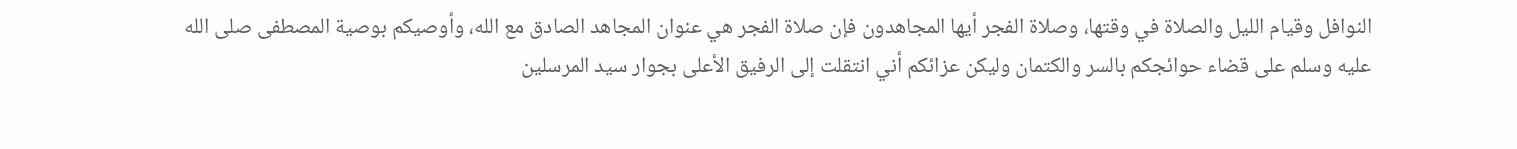النوافل وقيام الليل والصلاة في وقتها، وصلاة الفجر أيها المجاهدون فإن صلاة الفجر هي عنوان المجاهد الصادق مع الله، وأوصيكم بوصية المصطفى صلى الله عليه وسلم على قضاء حوائجكم بالسر والكتمان وليكن عزائكم أني انتقلت إلى الرفيق الأعلى بجوار سيد المرسلين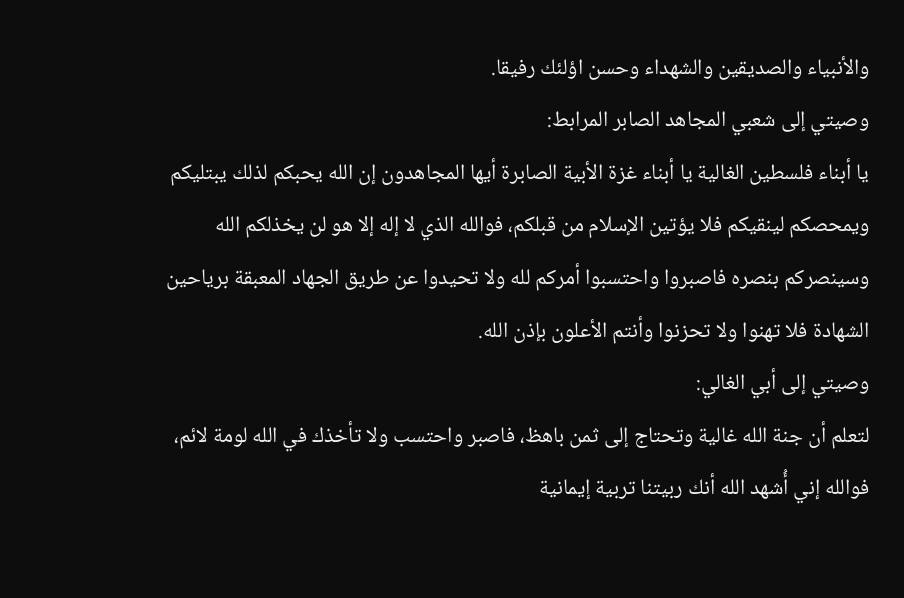والأنبياء والصديقين والشهداء وحسن اؤلئك رفيقا.
وصيتي إلى شعبي المجاهد الصابر المرابط:
يا أبناء فلسطين الغالية يا أبناء غزة الأبية الصابرة أيها المجاهدون إن الله يحبكم لذلك يبتليكم ويمحصكم لينقيكم فلا يؤتين الإسلام من قبلكم، فوالله الذي لا إله إلا هو لن يخذلكم الله وسينصركم بنصره فاصبروا واحتسبوا أمركم لله ولا تحيدوا عن طريق الجهاد المعبقة برياحين الشهادة فلا تهنوا ولا تحزنوا وأنتم الأعلون بإذن الله.
وصيتي إلى أبي الغالي:
لتعلم أن جنة الله غالية وتحتاج إلى ثمن باهظ، فاصبر واحتسب ولا تأخذك في الله لومة لائم، فوالله إني أُشهد الله أنك ربيتنا تربية إيمانية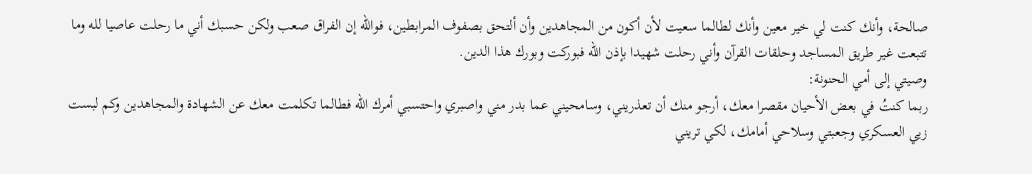صالحة، وأنك كنت لي خير معين وأنك لطالما سعيت لأن أكون من المجاهدين وأن ألتحق بصفوف المرابطين، فوالله إن الفراق صعب ولكن حسبك أني ما رحلت عاصيا لله وما تتبعت غير طريق المساجد وحلقات القرآن وأني رحلت شهيدا بإذن الله فبوركت وبورك هذا الدين.
وصيتي إلى أمي الحنونة:
ربما كنتُ في بعض الأحيان مقصرا معك، أرجو منك أن تعذريني، وسامحيني عما بدر مني واصبري واحتسبي أمرك الله فطالما تكلمت معك عن الشهادة والمجاهدين وكم لبست زيي العسكري وجعبتي وسلاحي أمامك، لكي تريني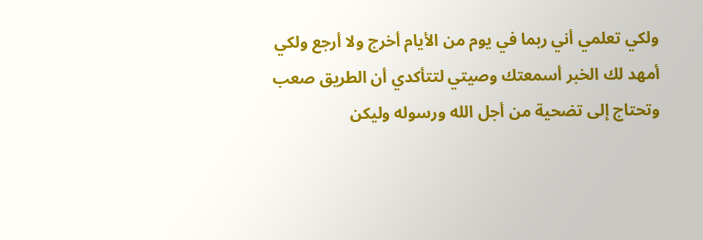ولكي تعلمي أني ربما في يوم من الأيام أخرج ولا أرجع ولكي أمهد لك الخبر أسمعتك وصيتي لتتأكدي أن الطريق صعب وتحتاج إلى تضحية من أجل الله ورسوله وليكن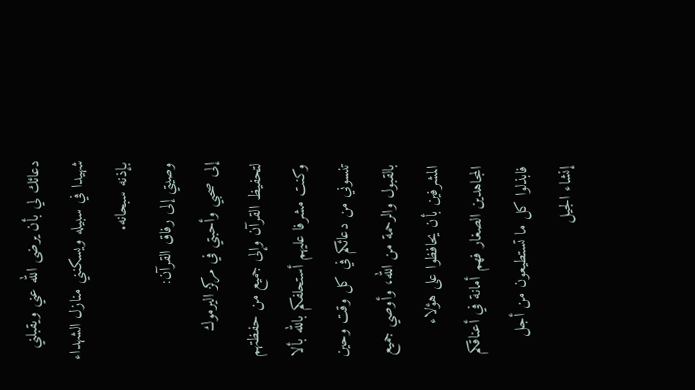دعائك لي بأن يرضى الله عني ويقبلني شهيدا في سبيله ويسكنني منازل الشهداء بإذنه سبحانه.
وصيتي إلى رفاق القرآن:
إلى صحبي وأحبتي في مركز اليرموك لتحفيظ القرآن وإلى جميع من حفظتهم وكنت مشرفا عليهم أستحلفكم بالله بألا تنسوني من دعائكم في كل وقت وحين بالقبول والرحمة من الله، وأوصي جميع المشرفين بأن يحافظوا على هؤلاء المجاهدين الصغار فهم أمانة في أعناقكم فابذلوا كل ما تستطيعون من أجل إنشاء الجيل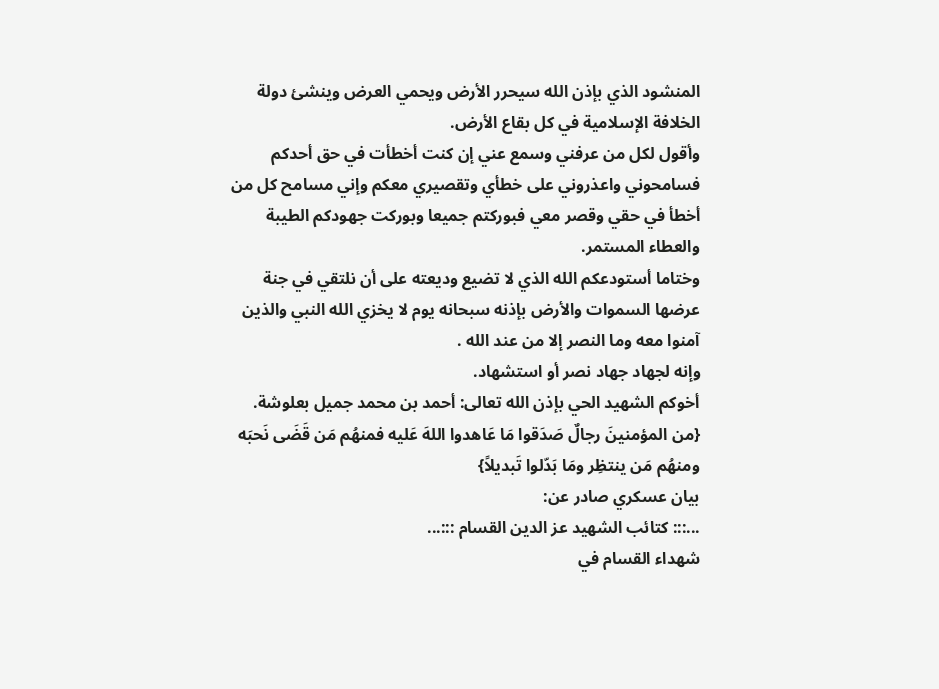المنشود الذي بإذن الله سيحرر الأرض ويحمي العرض وينشئ دولة الخلافة الإسلامية في كل بقاع الأرض.
وأقول لكل من عرفني وسمع عني إن كنت أخطأت في حق أحدكم فسامحوني واعذروني على خطأي وتقصيري معكم وإني مسامح كل من أخطأ في حقي وقصر معي فبوركتم جميعا وبوركت جهودكم الطيبة والعطاء المستمر.
وختاما أستودعكم الله الذي لا تضيع وديعته على أن نلتقي في جنة عرضها السموات والأرض بإذنه سبحانه يوم لا يخزي الله النبي والذين آمنوا معه وما النصر إلا من عند الله .
وإنه لجهاد جهاد نصر أو استشهاد.
أخوكم الشهيد الحي بإذن الله تعالى: أحمد بن محمد جميل بعلوشة.
{من المؤمنينَ رجالٌ صَدَقوا مَا عَاهدوا اللهَ عَليه فمنهُم مَن قَضَى نَحبَه ومنهُم مَن ينتظِر ومَا بَدّلوا تَبديلاً}
بيان عسكري صادر عن:
...::: كتائب الشهيد عز الدين القسام :::...
شهداء القسام في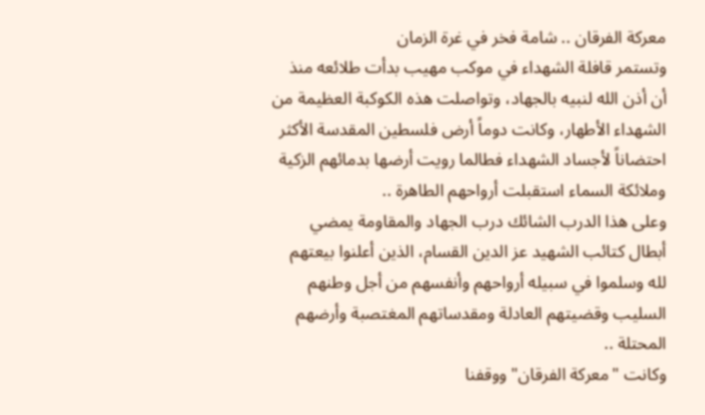معركة الفرقان .. شامة فخر في غرة الزمان
وتستمر قافلة الشهداء في موكب مهيب بدأت طلائعه منذ أن أذن الله لنبيه بالجهاد، وتواصلت هذه الكوكبة العظيمة من الشهداء الأطهار، وكانت دوماً أرض فلسطين المقدسة الأكثر احتضاناً لأجساد الشهداء فطالما رويت أرضها بدمائهم الزكية وملائكة السماء استقبلت أرواحهم الطاهرة ..
وعلى هذا الدرب الشائك درب الجهاد والمقاومة يمضي أبطال كتائب الشهيد عز الدين القسام، الذين أعلنوا بيعتهم لله وسلموا في سبيله أرواحهم وأنفسهم من أجل وطنهم السليب وقضيتهم العادلة ومقدساتهم المغتصبة وأرضهم المحتلة ..
وكانت "معركة الفرقان" ووقفنا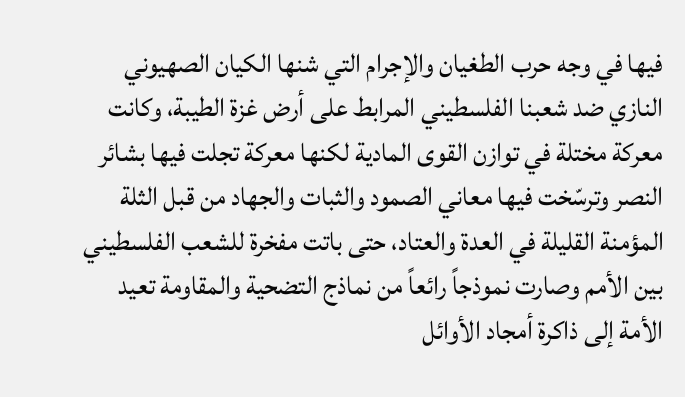فيها في وجه حرب الطغيان والإجرام التي شنها الكيان الصهيوني النازي ضد شعبنا الفلسطيني المرابط على أرض غزة الطيبة، وكانت معركة مختلة في توازن القوى المادية لكنها معركة تجلت فيها بشائر النصر وترسّخت فيها معاني الصمود والثبات والجهاد من قبل الثلة المؤمنة القليلة في العدة والعتاد، حتى باتت مفخرة للشعب الفلسطيني بين الأمم وصارت نموذجاً رائعاً من نماذج التضحية والمقاومة تعيد الأمة إلى ذاكرة أمجاد الأوائل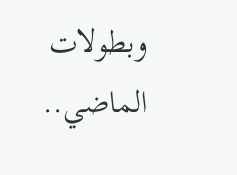وبطولات الماضي..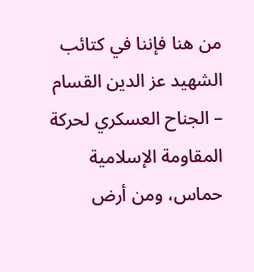من هنا فإننا في كتائب الشهيد عز الدين القسام – الجناح العسكري لحركة المقاومة الإسلامية حماس، ومن أرض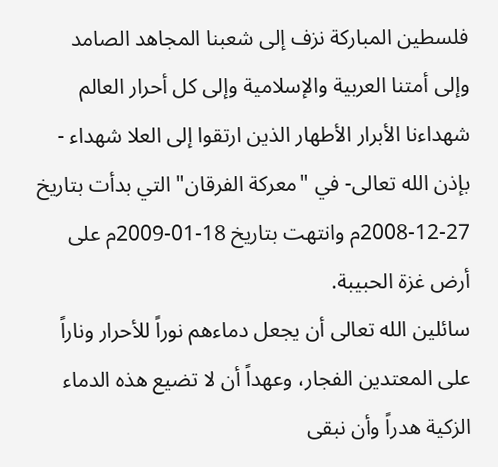فلسطين المباركة نزف إلى شعبنا المجاهد الصامد وإلى أمتنا العربية والإسلامية وإلى كل أحرار العالم شهداءنا الأبرار الأطهار الذين ارتقوا إلى العلا شهداء - بإذن الله تعالى- في "معركة الفرقان" التي بدأت بتاريخ 27-12-2008م وانتهت بتاريخ 18-01-2009م على أرض غزة الحبيبة.
سائلين الله تعالى أن يجعل دماءهم نوراً للأحرار وناراً على المعتدين الفجار، وعهداً أن لا تضيع هذه الدماء الزكية هدراً وأن نبقى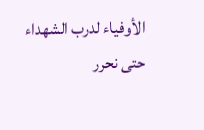الأوفياء لدرب الشهداء حتى نحرر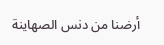أرضنا من دنس الصهاينة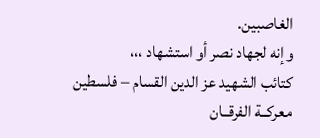الغاصبين.
وإنه لجهاد نصر أو استشهاد ،،،
كتائب الشهيد عز الدين القسام – فلسطين
معركــة الفرقــان